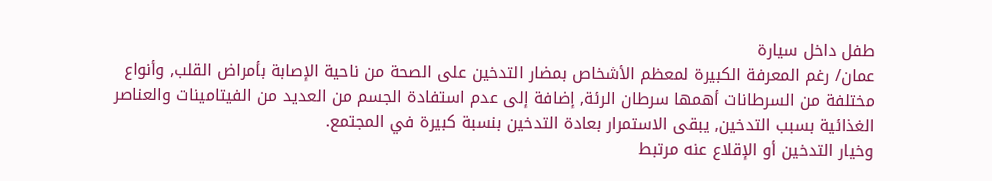طفل داخل سيارة
عمان/ رغم المعرفة الكبيرة لمعظم الأشخاص بمضار التدخين على الصحة من ناحية الإصابة بأمراض القلب, وأنواع مختلفة من السرطانات أهمها سرطان الرئة, إضافة إلى عدم استفادة الجسم من العديد من الفيتامينات والعناصر الغذائية بسبب التدخين, يبقى الاستمرار بعادة التدخين بنسبة كبيرة في المجتمع.
وخيار التدخين أو الإقلاع عنه مرتبط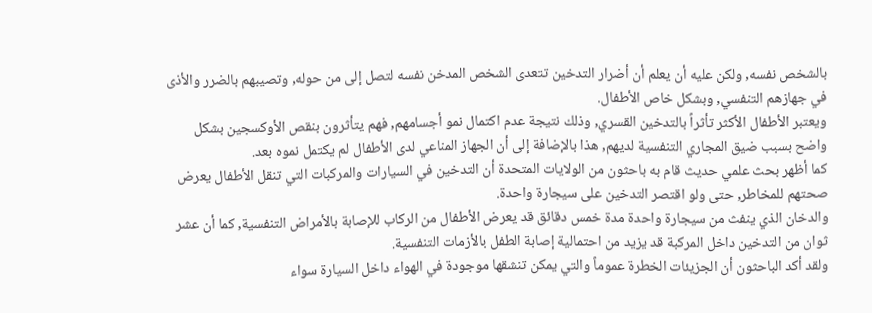بالشخص نفسه, ولكن عليه أن يعلم أن أضرار التدخين تتعدى الشخص المدخن نفسه لتصل إلى من حوله, وتصيبهم بالضرر والأذى في جهازهم التنفسي, وبشكل خاص الأطفال.
ويعتبر الأطفال الأكثر تأثراً بالتدخين القسري, وذلك نتيجة عدم اكتمال نمو أجسامهم, فهم يتأثرون بنقص الأوكسجين بشكل واضح بسبب ضيق المجاري التنفسية لديهم, هذا بالإضافة إلى أن الجهاز المناعي لدى الأطفال لم يكتمل نموه بعد.
كما أظهر بحث علمي حديث قام به باحثون من الولايات المتحدة أن التدخين في السيارات والمركبات التي تنقل الأطفال يعرض صحتهم للمخاطر, حتى ولو اقتصر التدخين على سيجارة واحدة.
والدخان الذي ينفث من سيجارة واحدة مدة خمس دقائق قد يعرض الأطفال من الركاب للإصابة بالأمراض التنفسية, كما أن عشر ثوان من التدخين داخل المركبة قد يزيد من احتمالية إصابة الطفل بالأزمات التنفسية.
ولقد أكد الباحثون أن الجزيئات الخطرة عموماً والتي يمكن تنشقها موجودة في الهواء داخل السيارة سواء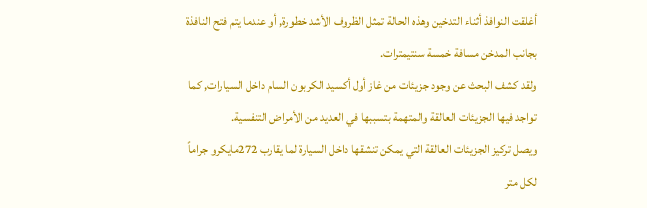أغلقت النوافذ أثناء التدخين وهذه الحالة تمثل الظروف الأشد خطورة, أو عندما يتم فتح النافذة بجانب المدخن مسافة خمسة سنتيمترات.
ولقد كشف البحث عن وجود جزيئات من غاز أول أكسيد الكربون السام داخل السيارات, كما تواجد فيها الجزيئات العالقة والمتهمة بتسببها في العديد من الأمراض التنفسية.
ويصل تركيز الجزيئات العالقة التي يمكن تنشقها داخل السيارة لما يقارب 272مايكرو جراماً لكل متر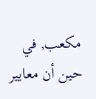مكعب, في حين أن معايير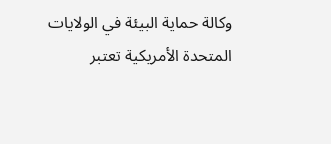وكالة حماية البيئة في الولايات المتحدة الأمريكية تعتبر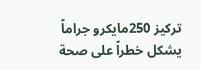تركيز 250مايكرو جراماً يشكل خطراً على صحة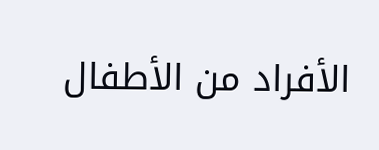الأفراد من الأطفال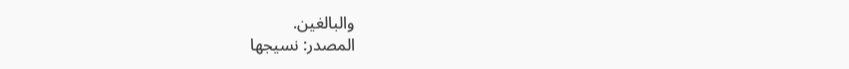والبالغين.
المصدر: نسيجها